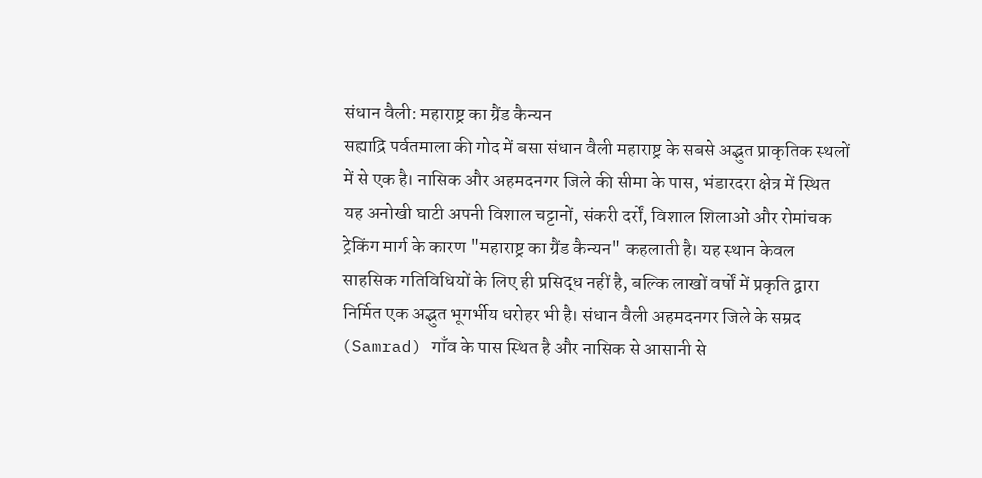संधान वैली: महाराष्ट्र का ग्रैंड कैन्यन
सह्याद्रि पर्वतमाला की गोद में बसा संधान वैली महाराष्ट्र के सबसे अद्भुत प्राकृतिक स्थलों में से एक है। नासिक और अहमदनगर जिले की सीमा के पास, भंडारदरा क्षेत्र में स्थित यह अनोखी घाटी अपनी विशाल चट्टानों, संकरी दर्रों, विशाल शिलाओं और रोमांचक ट्रेकिंग मार्ग के कारण "महाराष्ट्र का ग्रैंड कैन्यन" कहलाती है। यह स्थान केवल साहसिक गतिविधियों के लिए ही प्रसिद्ध नहीं है, बल्कि लाखों वर्षों में प्रकृति द्वारा निर्मित एक अद्भुत भूगर्भीय धरोहर भी है। संधान वैली अहमदनगर जिले के सम्रद (Samrad) गाँव के पास स्थित है और नासिक से आसानी से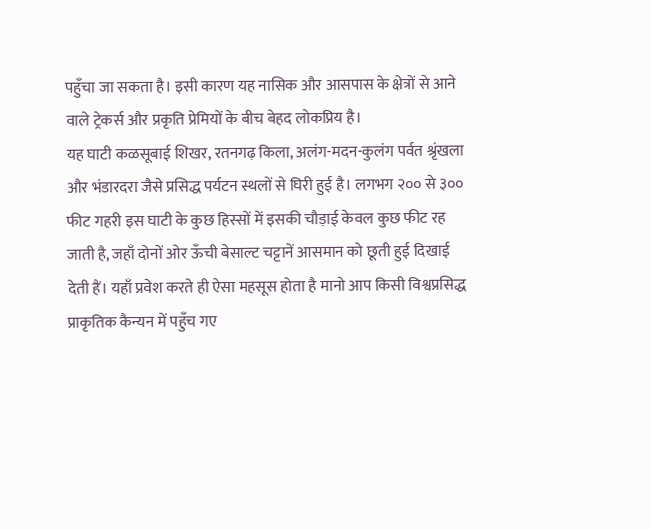पहुँचा जा सकता है। इसी कारण यह नासिक और आसपास के क्षेत्रों से आने वाले ट्रेकर्स और प्रकृति प्रेमियों के बीच बेहद लोकप्रिय है।
यह घाटी कळसूबाई शिखर, रतनगढ़ किला, अलंग-मदन-कुलंग पर्वत श्रृंखला और भंडारदरा जैसे प्रसिद्ध पर्यटन स्थलों से घिरी हुई है। लगभग २०० से ३०० फीट गहरी इस घाटी के कुछ हिस्सों में इसकी चौड़ाई केवल कुछ फीट रह जाती है, जहाँ दोनों ओर ऊँची बेसाल्ट चट्टानें आसमान को छूती हुई दिखाई देती हैं। यहाँ प्रवेश करते ही ऐसा महसूस होता है मानो आप किसी विश्वप्रसिद्ध प्राकृतिक कैन्यन में पहुँच गए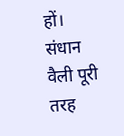हों।
संधान वैली पूरी तरह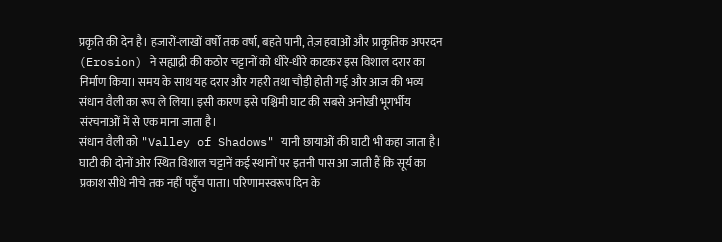प्रकृति की देन है। हजारों-लाखों वर्षों तक वर्षा, बहते पानी, तेज़ हवाओं और प्राकृतिक अपरदन (Erosion) ने सह्याद्री की कठोर चट्टानों को धीरे-धीरे काटकर इस विशाल दरार का निर्माण किया। समय के साथ यह दरार और गहरी तथा चौड़ी होती गई और आज की भव्य संधान वैली का रूप ले लिया। इसी कारण इसे पश्चिमी घाट की सबसे अनोखी भूगर्भीय संरचनाओं में से एक माना जाता है।
संधान वैली को "Valley of Shadows" यानी छायाओं की घाटी भी कहा जाता है। घाटी की दोनों ओर स्थित विशाल चट्टानें कई स्थानों पर इतनी पास आ जाती हैं कि सूर्य का प्रकाश सीधे नीचे तक नहीं पहुँच पाता। परिणामस्वरूप दिन के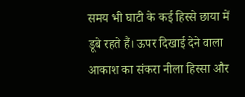समय भी घाटी के कई हिस्से छाया में डूबे रहते हैं। ऊपर दिखाई देने वाला आकाश का संकरा नीला हिस्सा और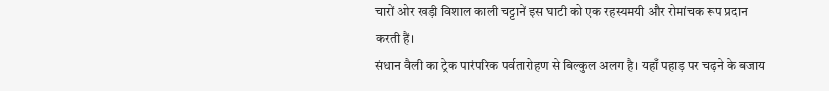चारों ओर खड़ी विशाल काली चट्टानें इस घाटी को एक रहस्यमयी और रोमांचक रूप प्रदान करती हैं।
संधान वैली का ट्रेक पारंपरिक पर्वतारोहण से बिल्कुल अलग है। यहाँ पहाड़ पर चढ़ने के बजाय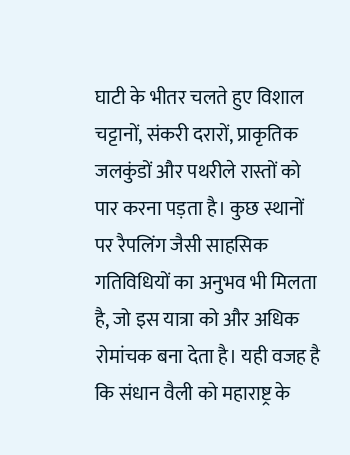घाटी के भीतर चलते हुए विशाल चट्टानों, संकरी दरारों, प्राकृतिक जलकुंडों और पथरीले रास्तों को पार करना पड़ता है। कुछ स्थानों पर रैपलिंग जैसी साहसिक गतिविधियों का अनुभव भी मिलता है, जो इस यात्रा को और अधिक रोमांचक बना देता है। यही वजह है कि संधान वैली को महाराष्ट्र के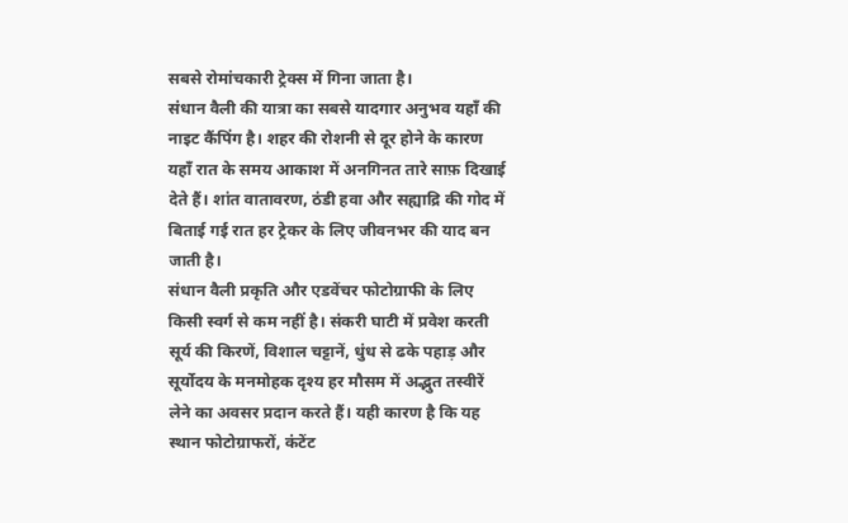सबसे रोमांचकारी ट्रेक्स में गिना जाता है।
संधान वैली की यात्रा का सबसे यादगार अनुभव यहाँ की नाइट कैंपिंग है। शहर की रोशनी से दूर होने के कारण यहाँ रात के समय आकाश में अनगिनत तारे साफ़ दिखाई देते हैं। शांत वातावरण, ठंडी हवा और सह्याद्रि की गोद में बिताई गई रात हर ट्रेकर के लिए जीवनभर की याद बन जाती है।
संधान वैली प्रकृति और एडवेंचर फोटोग्राफी के लिए किसी स्वर्ग से कम नहीं है। संकरी घाटी में प्रवेश करती सूर्य की किरणें, विशाल चट्टानें, धुंध से ढके पहाड़ और सूर्योदय के मनमोहक दृश्य हर मौसम में अद्भुत तस्वीरें लेने का अवसर प्रदान करते हैं। यही कारण है कि यह स्थान फोटोग्राफरों, कंटेंट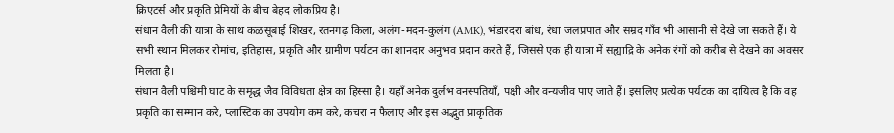क्रिएटर्स और प्रकृति प्रेमियों के बीच बेहद लोकप्रिय है।
संधान वैली की यात्रा के साथ कळसूबाई शिखर, रतनगढ़ किला, अलंग-मदन-कुलंग (AMK), भंडारदरा बांध, रंधा जलप्रपात और सम्रद गाँव भी आसानी से देखे जा सकते हैं। ये सभी स्थान मिलकर रोमांच, इतिहास, प्रकृति और ग्रामीण पर्यटन का शानदार अनुभव प्रदान करते हैं, जिससे एक ही यात्रा में सह्याद्रि के अनेक रंगों को करीब से देखने का अवसर मिलता है।
संधान वैली पश्चिमी घाट के समृद्ध जैव विविधता क्षेत्र का हिस्सा है। यहाँ अनेक दुर्लभ वनस्पतियाँ, पक्षी और वन्यजीव पाए जाते हैं। इसलिए प्रत्येक पर्यटक का दायित्व है कि वह प्रकृति का सम्मान करे, प्लास्टिक का उपयोग कम करे, कचरा न फैलाए और इस अद्भुत प्राकृतिक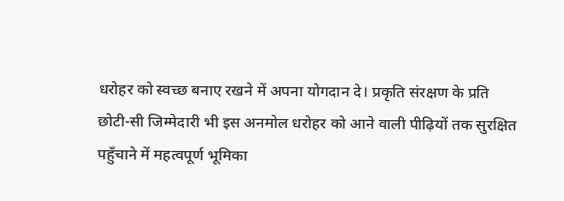धरोहर को स्वच्छ बनाए रखने में अपना योगदान दे। प्रकृति संरक्षण के प्रति छोटी-सी जिम्मेदारी भी इस अनमोल धरोहर को आने वाली पीढ़ियों तक सुरक्षित पहुँचाने में महत्वपूर्ण भूमिका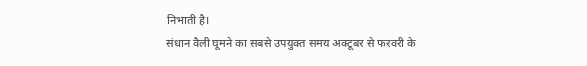निभाती है।
संधान वैली घूमने का सबसे उपयुक्त समय अक्टूबर से फरवरी के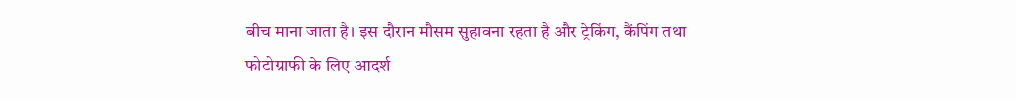बीच माना जाता है। इस दौरान मौसम सुहावना रहता है और ट्रेकिंग, कैंपिंग तथा फोटोग्राफी के लिए आदर्श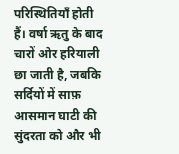परिस्थितियाँ होती हैं। वर्षा ऋतु के बाद चारों ओर हरियाली छा जाती है, जबकि सर्दियों में साफ़ आसमान घाटी की सुंदरता को और भी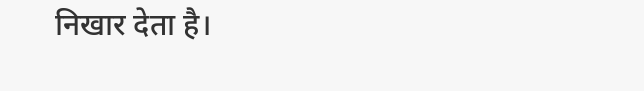निखार देता है।